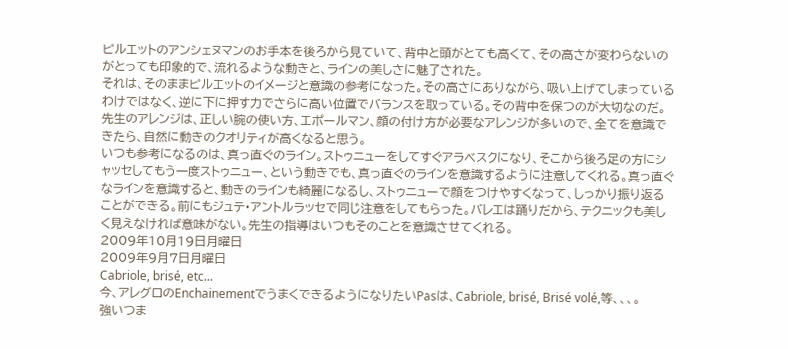ピルエットのアンシェヌマンのお手本を後ろから見ていて、背中と頭がとても高くて、その高さが変わらないのがとっても印象的で、流れるような動きと、ラインの美しさに魅了された。
それは、そのままピルエットのイメージと意識の参考になった。その高さにありながら、吸い上げてしまっているわけではなく、逆に下に押す力でさらに高い位置でバランスを取っている。その背中を保つのが大切なのだ。
先生のアレンジは、正しい腕の使い方、エポールマン、顔の付け方が必要なアレンジが多いので、全てを意識できたら、自然に動きのクオリティが高くなると思う。
いつも参考になるのは、真っ直ぐのライン。ストゥニューをしてすぐアラベスクになり、そこから後ろ足の方にシャッセしてもう一度ストゥニュー、という動きでも、真っ直ぐのラインを意識するように注意してくれる。真っ直ぐなラインを意識すると、動きのラインも綺麗になるし、ストゥニューで顔をつけやすくなって、しっかり振り返ることができる。前にもジュテ・アントルラッセで同じ注意をしてもらった。バレエは踊りだから、テクニックも美しく見えなければ意味がない。先生の指導はいつもそのことを意識させてくれる。
2009年10月19日月曜日
2009年9月7日月曜日
Cabriole, brisé, etc...
今、アレグロのEnchainementでうまくできるようになりたいPasは、Cabriole, brisé, Brisé volé,等、、、。
強いつま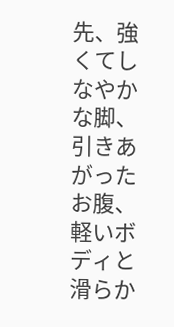先、強くてしなやかな脚、引きあがったお腹、軽いボディと滑らか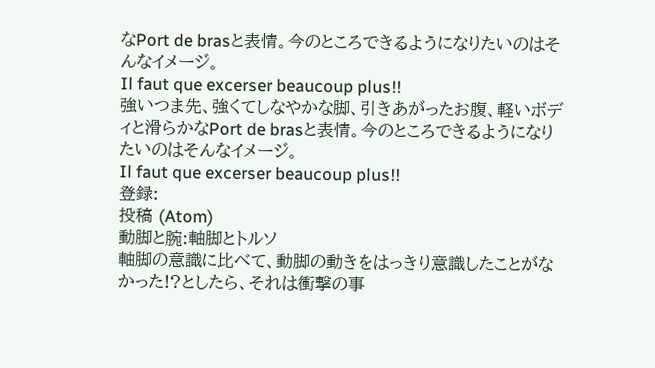なPort de brasと表情。今のところできるようになりたいのはそんなイメージ。
Il faut que excerser beaucoup plus!!
強いつま先、強くてしなやかな脚、引きあがったお腹、軽いボディと滑らかなPort de brasと表情。今のところできるようになりたいのはそんなイメージ。
Il faut que excerser beaucoup plus!!
登録:
投稿 (Atom)
動脚と腕:軸脚とトルソ
軸脚の意識に比べて、動脚の動きをはっきり意識したことがなかった!?としたら、それは衝撃の事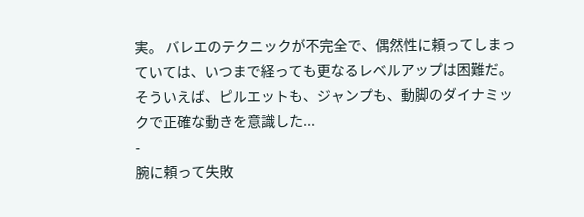実。 バレエのテクニックが不完全で、偶然性に頼ってしまっていては、いつまで経っても更なるレベルアップは困難だ。 そういえば、ピルエットも、ジャンプも、動脚のダイナミックで正確な動きを意識した...
-
腕に頼って失敗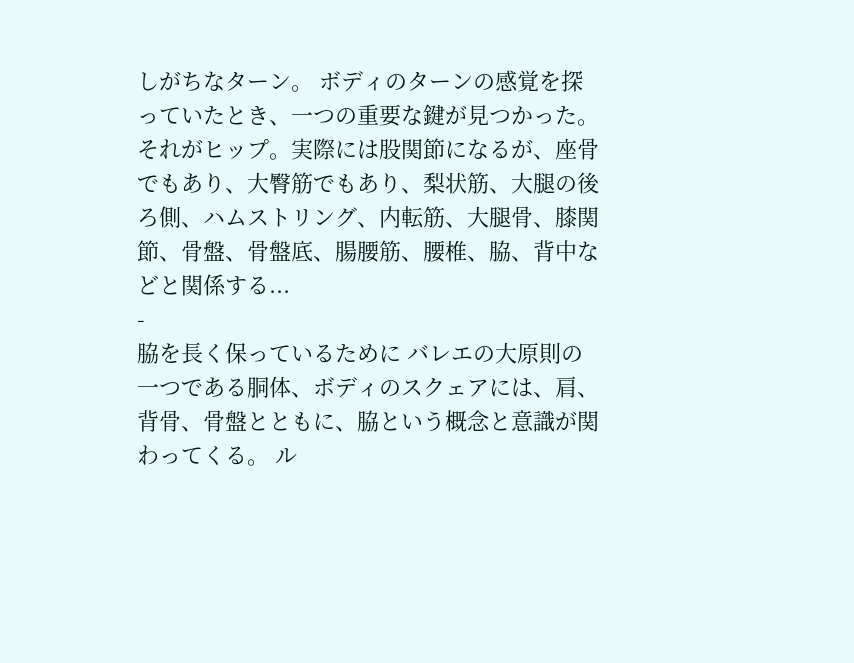しがちなターン。 ボディのターンの感覚を探っていたとき、一つの重要な鍵が見つかった。それがヒップ。実際には股関節になるが、座骨でもあり、大臀筋でもあり、梨状筋、大腿の後ろ側、ハムストリング、内転筋、大腿骨、膝関節、骨盤、骨盤底、腸腰筋、腰椎、脇、背中などと関係する...
-
脇を長く保っているために バレエの大原則の一つである胴体、ボディのスクェアには、肩、背骨、骨盤とともに、脇という概念と意識が関わってくる。 ル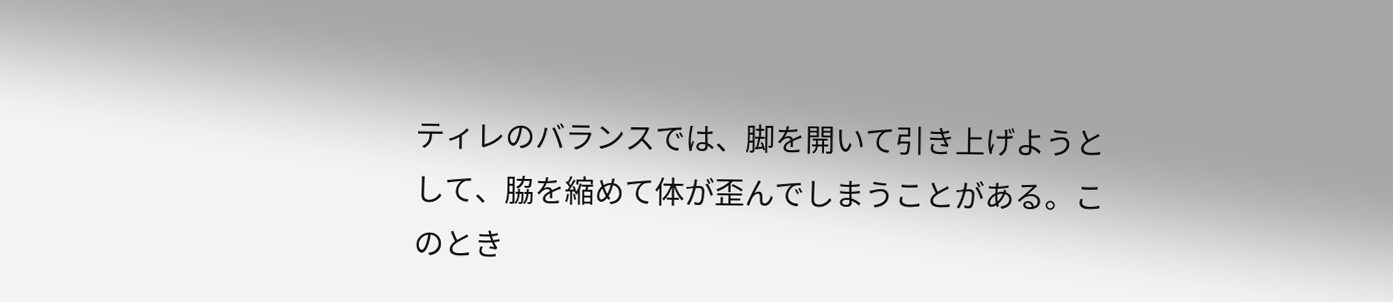ティレのバランスでは、脚を開いて引き上げようとして、脇を縮めて体が歪んでしまうことがある。このとき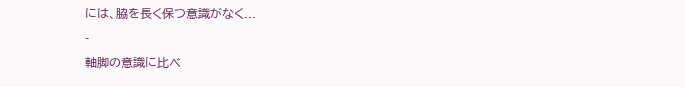には、脇を長く保つ意識がなく...
-
軸脚の意識に比べ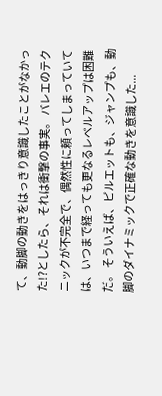て、動脚の動きをはっきり意識したことがなかった!?としたら、それは衝撃の事実。 バレエのテクニックが不完全で、偶然性に頼ってしまっていては、いつまで経っても更なるレベルアップは困難だ。 そういえば、ピルエットも、ジャンプも、動脚のダイナミックで正確な動きを意識した...